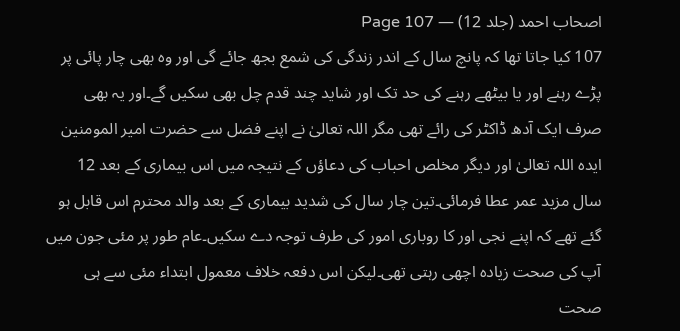اصحاب احمد (جلد 12) — Page 107
107 کیا جاتا تھا کہ پانچ سال کے اندر زندگی کی شمع بجھ جائے گی اور وہ بھی چار پائی پر پڑے رہنے اور یا بیٹھے رہنے کی حد تک اور شاید چند قدم چل بھی سکیں گے۔اور یہ بھی صرف ایک آدھ ڈاکٹر کی رائے تھی مگر اللہ تعالیٰ نے اپنے فضل سے حضرت امیر المومنین ایدہ اللہ تعالیٰ اور دیگر مخلص احباب کی دعاؤں کے نتیجہ میں اس بیماری کے بعد 12 سال مزید عمر عطا فرمائی۔تین چار سال کی شدید بیماری کے بعد والد محترم اس قابل ہو گئے تھے کہ اپنے نجی اور کا روباری امور کی طرف توجہ دے سکیں۔عام طور پر مئی جون میں آپ کی صحت زیادہ اچھی رہتی تھی۔لیکن اس دفعہ خلاف معمول ابتداء مئی سے ہی صحت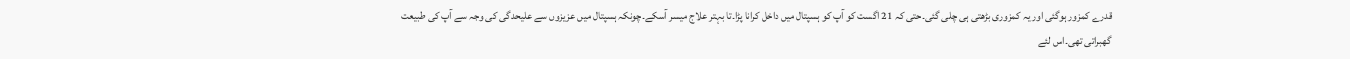قدرے کمزور ہوگئی اور یہ کمزوری بڑھتی ہی چلی گئی۔حتی کہ 21 اگست کو آپ کو ہسپتال میں داخل کرانا پڑا۔تا بہتر علاج میسر آسکے۔چونکہ ہسپتال میں عزیزوں سے علیحدگی کی وجہ سے آپ کی طبیعت گھبراتی تھی۔اس لئے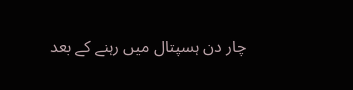چار دن ہسپتال میں رہنے کے بعد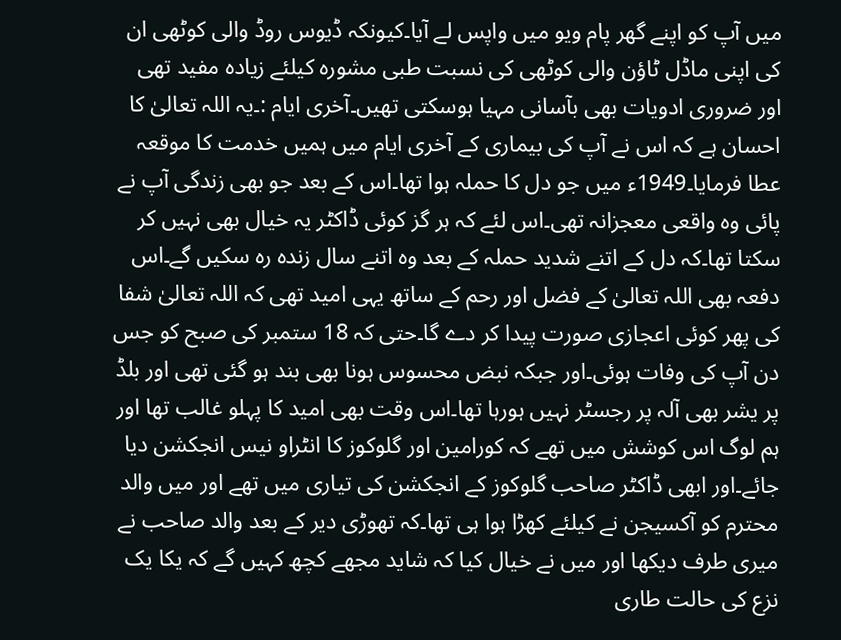میں آپ کو اپنے گھر پام ویو میں واپس لے آیا۔کیونکہ ڈیوس روڈ والی کوٹھی ان کی اپنی ماڈل ٹاؤن والی کوٹھی کی نسبت طبی مشورہ کیلئے زیادہ مفید تھی اور ضروری ادویات بھی بآسانی مہیا ہوسکتی تھیں۔آخری ایام :۔یہ اللہ تعالیٰ کا احسان ہے کہ اس نے آپ کی بیماری کے آخری ایام میں ہمیں خدمت کا موقعہ عطا فرمایا۔1949ء میں جو دل کا حملہ ہوا تھا۔اس کے بعد جو بھی زندگی آپ نے پائی وہ واقعی معجزانہ تھی۔اس لئے کہ ہر گز کوئی ڈاکٹر یہ خیال بھی نہیں کر سکتا تھا۔کہ دل کے اتنے شدید حملہ کے بعد وہ اتنے سال زندہ رہ سکیں گے۔اس دفعہ بھی اللہ تعالیٰ کے فضل اور رحم کے ساتھ یہی امید تھی کہ اللہ تعالیٰ شفا کی پھر کوئی اعجازی صورت پیدا کر دے گا۔حتی کہ 18 ستمبر کی صبح کو جس دن آپ کی وفات ہوئی۔اور جبکہ نبض محسوس ہونا بھی بند ہو گئی تھی اور بلڈ پر یشر بھی آلہ پر رجسٹر نہیں ہورہا تھا۔اس وقت بھی امید کا پہلو غالب تھا اور ہم لوگ اس کوشش میں تھے کہ کورامین اور گلوکوز کا انٹراو نیس انجکشن دیا جائے۔اور ابھی ڈاکٹر صاحب گلوکوز کے انجکشن کی تیاری میں تھے اور میں والد محترم کو آکسیجن نے کیلئے کھڑا ہوا ہی تھا۔کہ تھوڑی دیر کے بعد والد صاحب نے میری طرف دیکھا اور میں نے خیال کیا کہ شاید مجھے کچھ کہیں گے کہ یکا یک نزع کی حالت طاری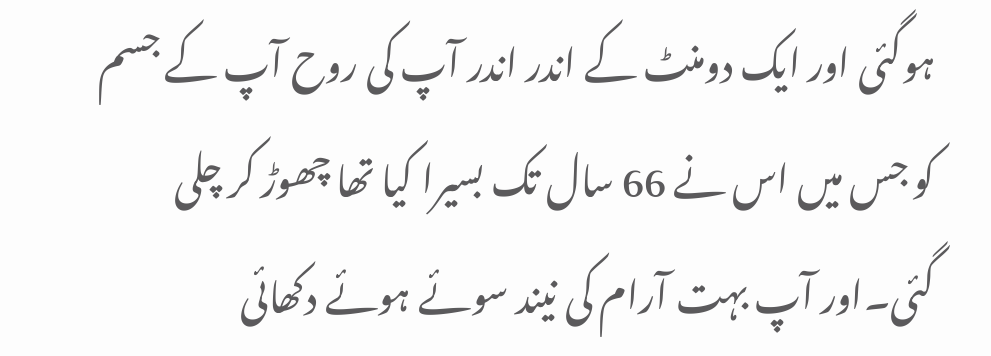ہوگئی اور ایک دومنٹ کے اندر اندر آپ کی روح آپ کے جسم کو جس میں اس نے 66 سال تک بسیرا کیا تھا چھوڑ کر چلی گئی۔اور آپ بہت آرام کی نیند سوئے ہوئے دکھائی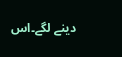دینے لگے۔اس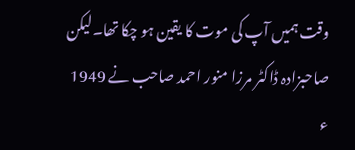وقت ہمیں آپ کی موت کا یقین ہو چکا تھا۔لیکن صاحبزادہ ڈاکٹر مرزا منور احمد صاحب نے 1949 ء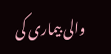والی بیماری کی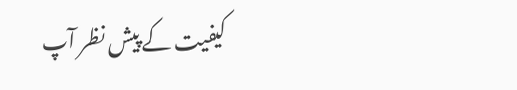کیفیت کے پیش نظر آپ